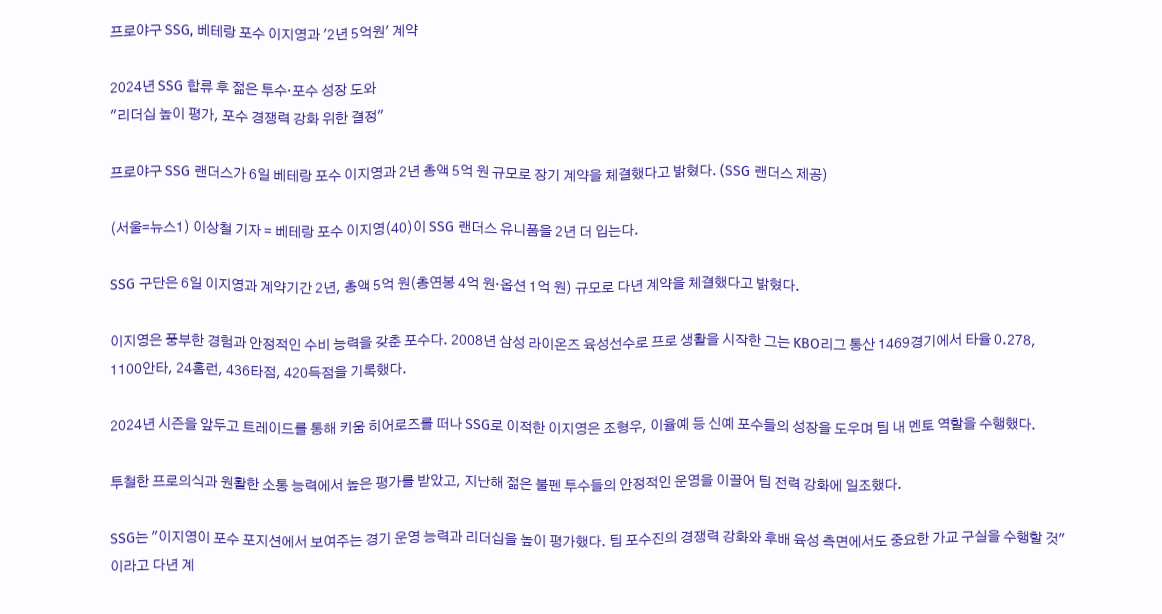프로야구 SSG, 베테랑 포수 이지영과 '2년 5억원' 계약

2024년 SSG 합류 후 젊은 투수·포수 성장 도와
"리더십 높이 평가, 포수 경쟁력 강화 위한 결정"

프로야구 SSG 랜더스가 6일 베테랑 포수 이지영과 2년 총액 5억 원 규모로 장기 계약을 체결했다고 밝혔다. (SSG 랜더스 제공)

(서울=뉴스1) 이상철 기자 = 베테랑 포수 이지영(40)이 SSG 랜더스 유니폼을 2년 더 입는다.

SSG 구단은 6일 이지영과 계약기간 2년, 총액 5억 원(총연봉 4억 원·옵션 1억 원) 규모로 다년 계약을 체결했다고 밝혔다.

이지영은 풍부한 경험과 안정적인 수비 능력을 갖춘 포수다. 2008년 삼성 라이온즈 육성선수로 프로 생활을 시작한 그는 KBO리그 통산 1469경기에서 타율 0.278, 1100안타, 24홈런, 436타점, 420득점을 기록했다.

2024년 시즌을 앞두고 트레이드를 통해 키움 히어로즈를 떠나 SSG로 이적한 이지영은 조형우, 이율예 등 신예 포수들의 성장을 도우며 팀 내 멘토 역할을 수행했다.

투철한 프로의식과 원활한 소통 능력에서 높은 평가를 받았고, 지난해 젊은 불펜 투수들의 안정적인 운영을 이끌어 팀 전력 강화에 일조했다.

SSG는 "이지영이 포수 포지션에서 보여주는 경기 운영 능력과 리더십을 높이 평가했다. 팀 포수진의 경쟁력 강화와 후배 육성 측면에서도 중요한 가교 구실을 수행할 것"이라고 다년 계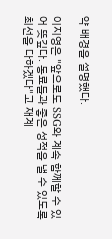약 배경을 설명했다.

이지영은 "앞으로도 SSG와 계속 함께할 수 있어 뜻깊다. 동료들과 좋은 성적을 낼 수 있도록 최선을 다하겠다"고 재계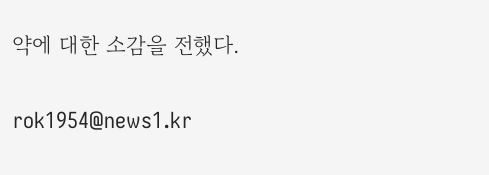약에 대한 소감을 전했다.

rok1954@news1.kr